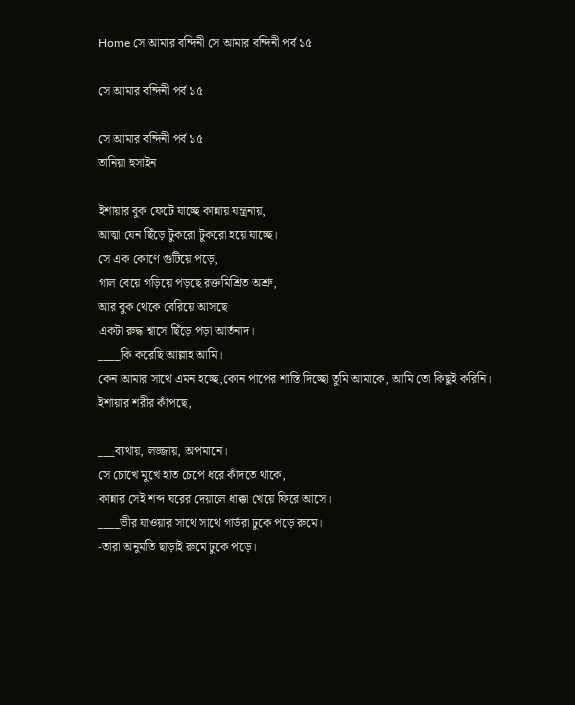Home সে আমার বন্দিনী সে আমার বন্দিনী পর্ব ১৫

সে আমার বন্দিনী পর্ব ১৫

সে আমার বন্দিনী পর্ব ১৫
তানিয়া হুসাইন

ইশায়ার বুক ফেটে যাচ্ছে কান্নায় যন্ত্রনায়,
আত্মা যেন ছিঁড়ে টুকরো টুকরো হয়ে যাচ্ছে।
সে এক কোণে গুটিয়ে পড়ে,
গাল বেয়ে গড়িয়ে পড়ছে রক্তমিশ্রিত অশ্রু,
আর বুক থেকে বেরিয়ে আসছে
একটা রুদ্ধ শ্বাসে ছিঁড়ে পড়া আর্তনাদ।
____কি করেছি আল্লাহ আমি।
কেন আমার সাথে এমন হচ্ছে,কোন পাপের শাস্তি দিচ্ছো তুমি আমাকে, আমি তো কিছুই করিনি।
ইশায়ার শরীর কাঁপছে,

___ব্যথায়, লজ্জায়, অপমানে।
সে চোখে মুখে হাত চেপে ধরে কাঁদতে থাকে,
কান্নার সেই শব্দ ঘরের দেয়ালে ধাক্কা খেয়ে ফিরে আসে।
____ভীর যাওয়ার সাথে সাথে গার্ডরা ঢুকে পড়ে রুমে।
-তারা অনুমতি ছাড়াই রুমে ঢুকে পড়ে।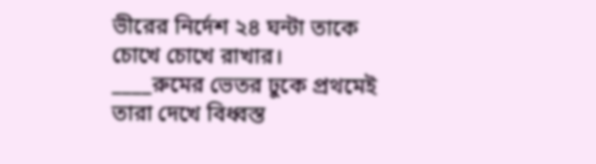ভীরের নির্দেশ ২৪ ঘন্টা তাকে চোখে চোখে রাখার।
____রুমের ভেতর ঢুকে প্রথমেই
তারা দেখে বিধ্বস্ত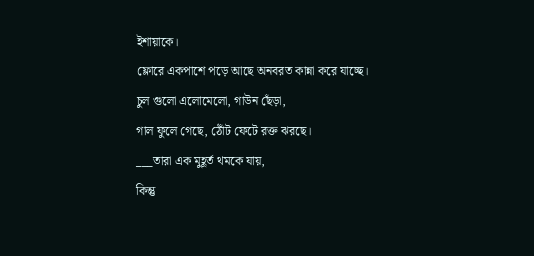ইশায়াকে।
ফ্লোরে একপাশে পড়ে আছে অনবরত কান্না করে যাচ্ছে।
চুল গুলো এলোমেলো, গাউন ছেঁড়া,
গাল ফুলে গেছে, ঠোঁট ফেটে রক্ত ঝরছে।
___তারা এক মুহূর্ত থমকে যায়,
কিন্তু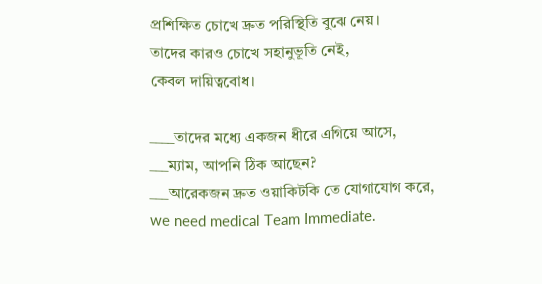প্রশিক্ষিত চোখে দ্রুত পরিস্থিতি বুঝে নেয়।
তাদের কারও চোখে সহানুভূতি নেই,
কেবল দায়িত্ববোধ।

____তাদের মধ্যে একজন ধীরে এগিয়ে আসে,
___ম্যাম, আপনি ঠিক আছেন?
___আরেকজন দ্রুত ওয়াকিটকি তে যোগাযোগ করে,
we need medical Team Immediate.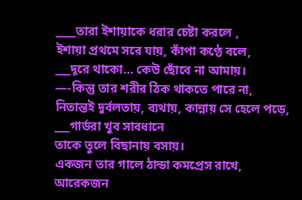____তারা ইশায়াকে ধরার চেষ্টা করলে ,
ইশায়া প্রথমে সরে যায়, কাঁপা কণ্ঠে বলে,
___দূরে থাকো… কেউ ছোঁবে না আমায়।
—-কিন্তু তার শরীর ঠিক থাকতে পারে না,
নিতান্তই দুর্বলতায়, ব্যথায়, কান্নায় সে হেলে পড়ে,
___গার্ডরা খুব সাবধানে
তাকে তুলে বিছানায় বসায়।
একজন তার গালে ঠান্ডা কমপ্রেস রাখে,
আরেকজন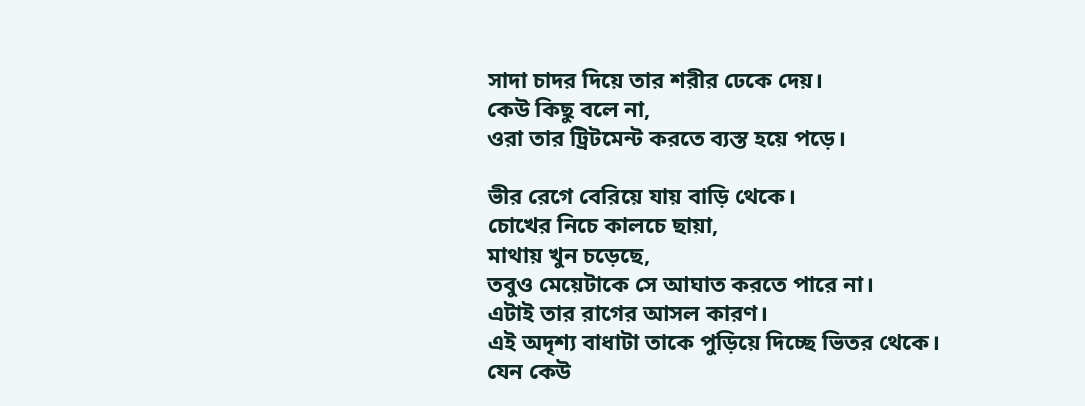সাদা চাদর দিয়ে তার শরীর ঢেকে দেয়।
কেউ কিছু বলে না,
ওরা তার ট্রিটমেন্ট করতে ব্যস্ত হয়ে পড়ে।

ভীর রেগে বেরিয়ে যায় বাড়ি থেকে।
চোখের নিচে কালচে ছায়া,
মাথায় খুন চড়েছে,
তবুও মেয়েটাকে সে আঘাত করতে পারে না।
এটাই তার রাগের আসল কারণ।
এই অদৃশ্য বাধাটা তাকে পুড়িয়ে দিচ্ছে ভিতর থেকে।
যেন কেউ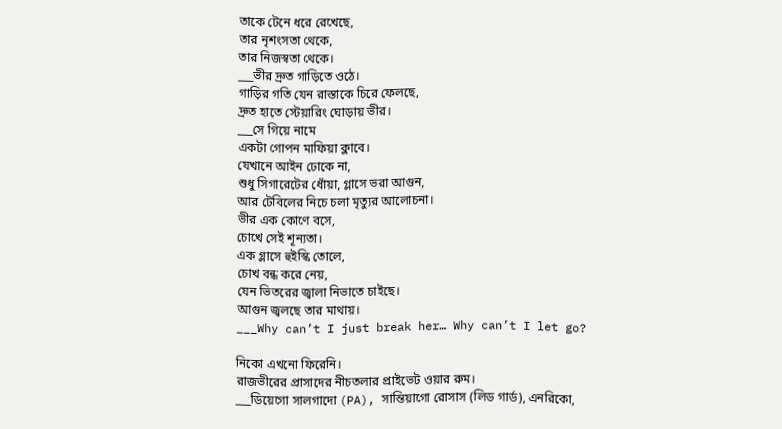তাকে টেনে ধরে রেখেছে,
তার নৃশংসতা থেকে,
তার নিজস্বতা থেকে।
___ভীর দ্রুত গাড়িতে ওঠে।
গাড়ির গতি যেন রাস্তাকে চিরে ফেলছে,
দ্রুত হাতে স্টেয়ারিং ঘোড়ায় ভীর।
___সে গিয়ে নামে
একটা গোপন মাফিয়া ক্লাবে।
যেখানে আইন ঢোকে না,
শুধু সিগারেটের ধোঁয়া, গ্লাসে ভরা আগুন,
আর টেবিলের নিচে চলা মৃত্যুর আলোচনা।
ভীর এক কোণে বসে,
চোখে সেই শূন্যতা।
এক গ্লাসে হুইস্কি তোলে,
চোখ বন্ধ করে নেয়,
যেন ভিতরের জ্বালা নিভাতে চাইছে।
আগুন জ্বলছে তার মাথায়।
___Why can’t I just break her… Why can’t I let go?

নিকো এখনো ফিরেনি।
রাজভীরের প্রাসাদের নীচতলার প্রাইভেট ওয়ার রুম।
___ডিয়েগো সালগাদো (PA), সান্তিয়াগো রোসাস (লিড গার্ড), এনরিকো,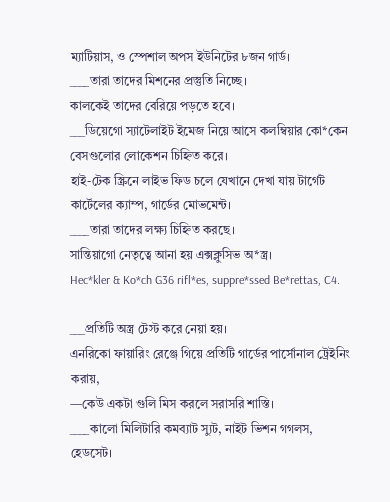ম্যাটিয়াস, ও স্পেশাল অপস ইউনিটের ৮জন গার্ড।
____তারা তাদের মিশনের প্রস্তুতি নিচ্ছে।
কালকেই তাদের বেরিয়ে পড়তে হবে।
___ডিয়েগো স্যাটেলাইট ইমেজ নিয়ে আসে কলম্বিয়ার কো*কেন বেসগুলোর লোকেশন চিহ্নিত করে।
হাই-টেক স্ক্রিনে লাইভ ফিড চলে যেখানে দেখা যায় টার্গেট কার্টেলের ক্যাম্প, গার্ডের মোভমেন্ট।
____তারা তাদের লক্ষ্য চিহ্নিত করছে।
সান্তিয়াগো নেতৃত্বে আনা হয় এক্সক্লুসিভ অ*স্ত্র।
Hec*kler & Ko*ch G36 rifl*es, suppre*ssed Be*rettas, C4.

___প্রতিটি অস্ত্র টেস্ট করে নেয়া হয়।
এনরিকো ফায়ারিং রেঞ্জে গিয়ে প্রতিটি গার্ডের পার্সোনাল ট্রেইনিং করায়,
—কেউ একটা গুলি মিস করলে সরাসরি শাস্তি।
____কালো মিলিটারি কমব্যাট স্যুট, নাইট ভিশন গগলস, হেডসেট।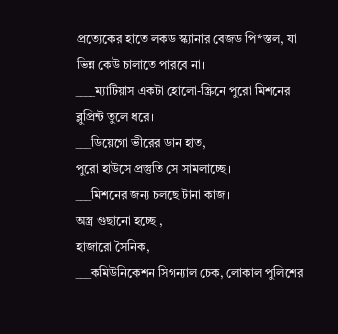প্রত্যেকের হাতে লকড স্ক্যানার বেজড পি*স্তল, যা ভিন্ন কেউ চালাতে পারবে না।
____ম্যাটিয়াস একটা হোলো-স্ক্রিনে পুরো মিশনের ব্লুপ্রিন্ট তুলে ধরে।
___ডিয়েগো ভীরের ডান হাত,
পুরো হাউসে প্রস্তুতি সে সামলাচ্ছে।
___মিশনের জন্য চলছে টানা কাজ।
অস্ত্র গুছানো হচ্ছে ,
হাজারো সৈনিক,
___কমিউনিকেশন সিগন্যাল চেক, লোকাল পুলিশের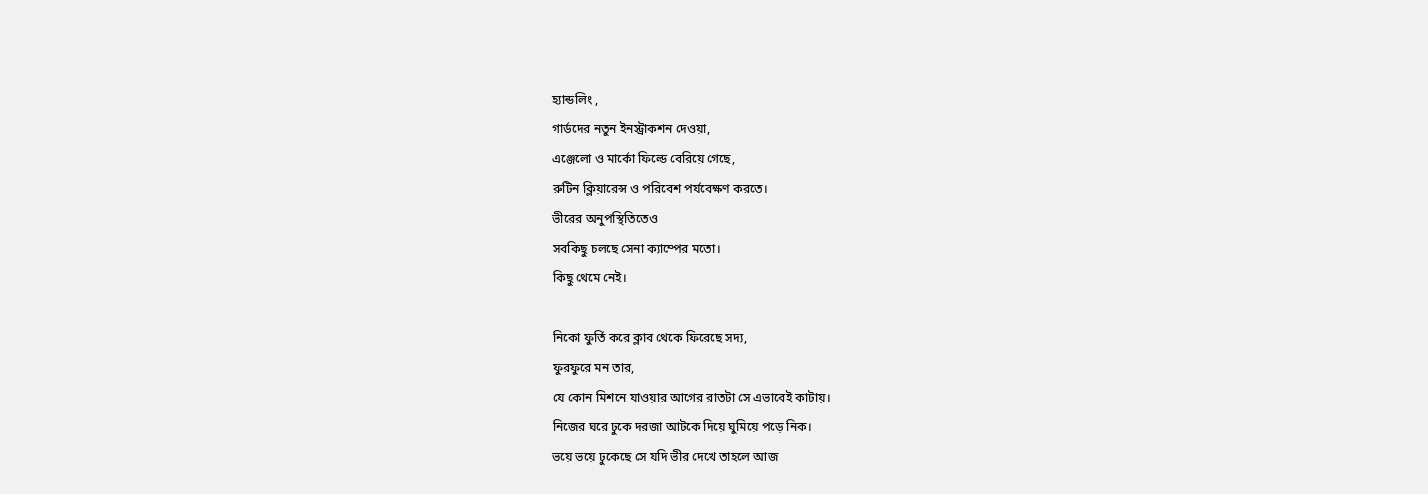হ্যান্ডলিং ,
গার্ডদের নতুন ইনস্ট্রাকশন দেওয়া,
এঞ্জেলো ও মার্কো ফিল্ডে বেরিয়ে গেছে,
রুটিন ক্লিয়ারেন্স ও পরিবেশ পর্যবেক্ষণ করতে।
ভীরের অনুপস্থিতিতেও
সবকিছু চলছে সেনা ক্যাম্পের মতো।
কিছু থেমে নেই।

নিকো ফুর্তি করে ক্লাব থেকে ফিরেছে সদ্য,
ফুরফুরে মন তার,
যে কোন মিশনে যাওয়ার আগের রাতটা সে এভাবেই কাটায়।
নিজের ঘরে ঢুকে দরজা আটকে দিয়ে ঘুমিয়ে পড়ে নিক।
ভয়ে ভয়ে ঢুকেছে সে যদি ভীর দেখে তাহলে আজ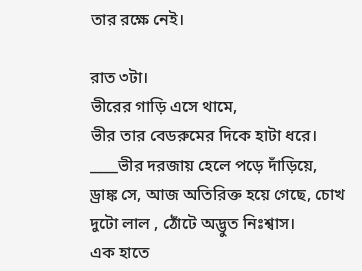তার রক্ষে নেই।

রাত ৩টা।
ভীরের গাড়ি এসে থামে,
ভীর তার বেডরুমের দিকে হাটা ধরে।
____ভীর দরজায় হেলে পড়ে দাঁড়িয়ে,
ড্রাঙ্ক সে, আজ অতিরিক্ত হয়ে গেছে, চোখ দুটো লাল , ঠোঁটে অদ্ভুত নিঃশ্বাস।
এক হাতে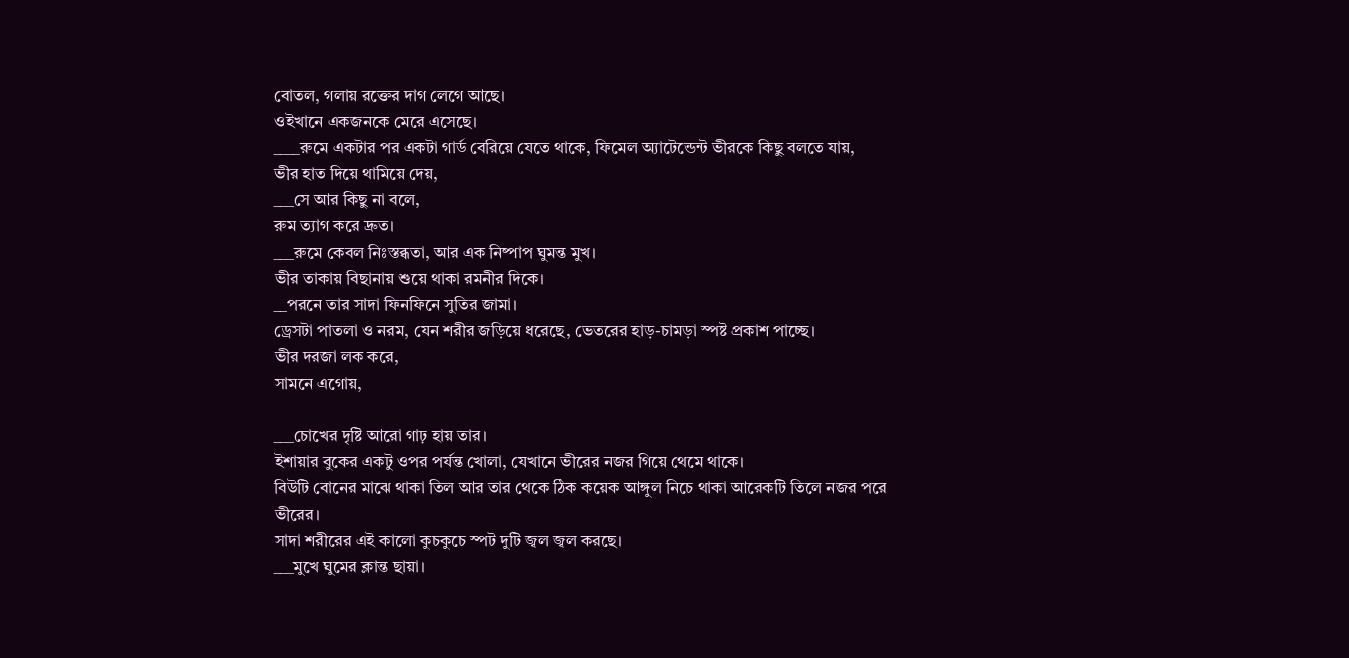বোতল, গলায় রক্তের দাগ লেগে আছে।
ওইখানে একজনকে মেরে এসেছে।
____রুমে একটার পর একটা গার্ড বেরিয়ে যেতে থাকে, ফিমেল অ্যাটেন্ডেন্ট ভীরকে কিছু বলতে যায়,
ভীর হাত দিয়ে থামিয়ে দেয়,
___সে আর কিছু না বলে,
রুম ত্যাগ করে দ্রুত।
___রুমে কেবল নিঃস্তব্ধতা, আর এক নিষ্পাপ ঘুমন্ত মুখ।
ভীর তাকায় বিছানায় শুয়ে থাকা রমনীর দিকে।
__পরনে তার সাদা ফিনফিনে সুতির জামা।
ড্রেসটা পাতলা ও নরম, যেন শরীর জড়িয়ে ধরেছে, ভেতরের হাড়-চামড়া স্পষ্ট প্রকাশ পাচ্ছে।
ভীর দরজা লক করে,
সামনে এগোয়,

___চোখের দৃষ্টি আরো গাঢ় হায় তার।
ইশায়ার বুকের একটু ওপর পর্যন্ত খোলা, যেখানে ভীরের নজর গিয়ে থেমে থাকে।
বিউটি বোনের মাঝে থাকা তিল আর তার থেকে ঠিক কয়েক আঙ্গুল নিচে থাকা আরেকটি তিলে নজর পরে ভীরের।
সাদা শরীরের এই কালো কুচকুচে স্পট দুটি জ্বল জ্বল করছে।
___মুখে ঘুমের ক্লান্ত ছায়া।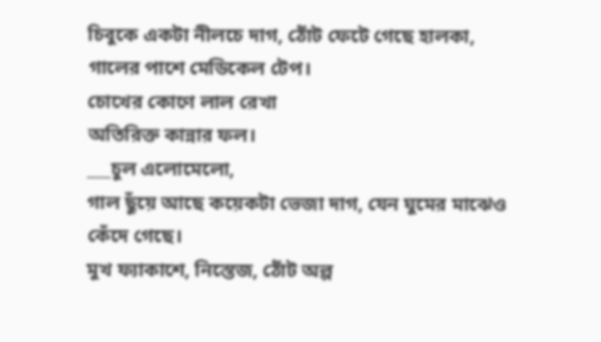চিবুকে একটা নীলচে দাগ, ঠোঁট ফেটে গেছে হালকা, গালের পাশে মেডিকেল টেপ।
চোখের কোণে লাল রেখা
অতিরিক্ত কান্নার ফল।
___চুল এলোমেলো,
গাল ছুঁয়ে আছে কয়েকটা ভেজা দাগ, যেন ঘুমের মাঝেও কেঁদে গেছে।
মুখ ফ্যাকাশে, নিস্তেজ, ঠোঁট অল্প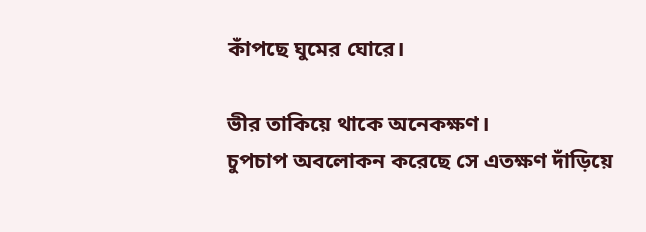কাঁপছে ঘুমের ঘোরে।

ভীর তাকিয়ে থাকে অনেকক্ষণ।
চুপচাপ অবলোকন করেছে সে এতক্ষণ দাঁড়িয়ে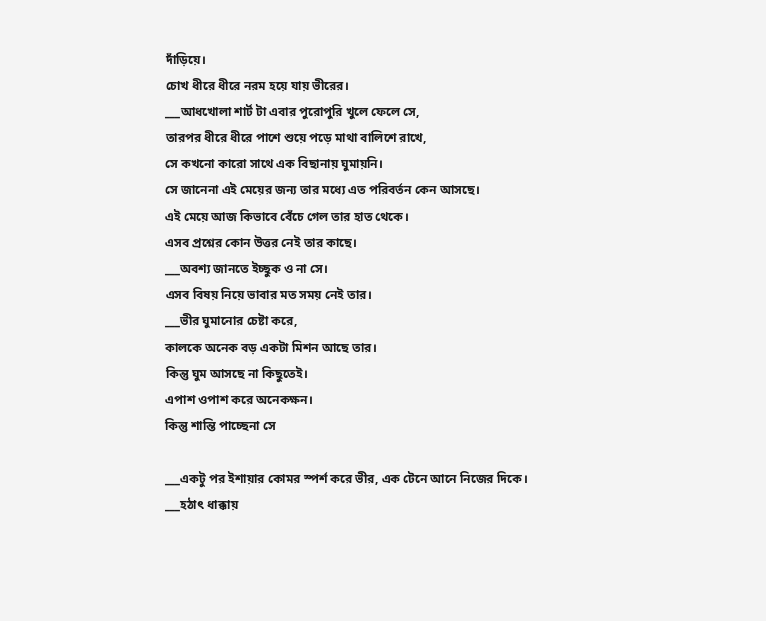দাঁড়িয়ে।
চোখ ধীরে ধীরে নরম হয়ে যায় ভীরের।
___আধখোলা শার্ট টা এবার পুরোপুরি খুলে ফেলে সে,
তারপর ধীরে ধীরে পাশে শুয়ে পড়ে মাথা বালিশে রাখে,
সে কখনো কারো সাথে এক বিছানায় ঘুমায়নি।
সে জানেনা এই মেয়ের জন্য তার মধ্যে এত পরিবর্তন কেন আসছে।
এই মেয়ে আজ কিভাবে বেঁচে গেল তার হাত থেকে।
এসব প্রশ্নের কোন উত্তর নেই তার কাছে।
___অবশ্য জানতে ইচ্ছুক ও না সে।
এসব বিষয় নিয়ে ভাবার মত সময় নেই তার।
___ভীর ঘুমানোর চেষ্টা করে,
কালকে অনেক বড় একটা মিশন আছে তার।
কিন্তু ঘুম আসছে না কিছুতেই।
এপাশ ওপাশ করে অনেকক্ষন।
কিন্তু শান্তি পাচ্ছেনা সে

___একটু পর ইশায়ার কোমর স্পর্শ করে ভীর, এক টেনে আনে নিজের দিকে।
___হঠাৎ ধাক্কায়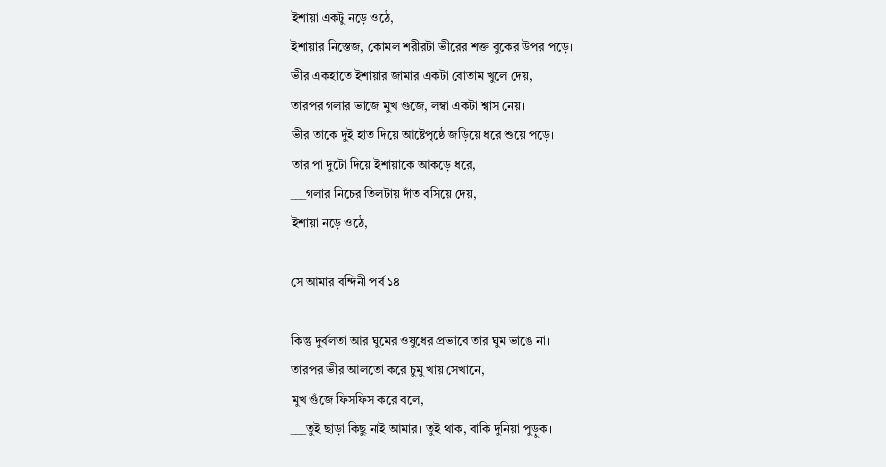ইশায়া একটু নড়ে ওঠে,
ইশায়ার নিস্তেজ, কোমল শরীরটা ভীরের শক্ত বুকের উপর পড়ে।
ভীর একহাতে ইশায়ার জামার একটা বোতাম খুলে দেয়,
তারপর গলার ভাজে মুখ গুজে, লম্বা একটা শ্বাস নেয়।
ভীর তাকে দুই হাত দিয়ে আষ্টেপৃষ্ঠে জড়িয়ে ধরে শুয়ে পড়ে।
তার পা দুটো দিয়ে ইশায়াকে আকড়ে ধরে,
___গলার নিচের তিলটায় দাঁত বসিয়ে দেয়,
ইশায়া নড়ে ওঠে,

সে আমার বন্দিনী পর্ব ১৪

কিন্তু দুর্বলতা আর ঘুমের ওষুধের প্রভাবে তার ঘুম ভাঙে না।
তারপর ভীর আলতো করে চুমু খায় সেখানে,
মুখ গুঁজে ফিসফিস করে বলে,
___তুই ছাড়া কিছু নাই আমার। তুই থাক, বাকি দুনিয়া পুড়ুক।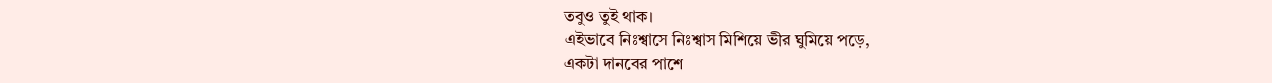তবুও তুই থাক।
এইভাবে নিঃশ্বাসে নিঃশ্বাস মিশিয়ে ভীর ঘুমিয়ে পড়ে,
একটা দানবের পাশে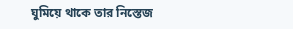ঘুমিয়ে থাকে তার নিস্তেজ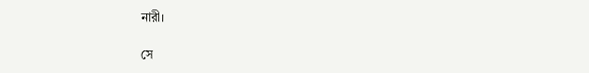নারী।

সে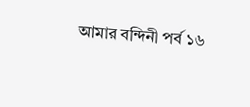আমার বন্দিনী পর্ব ১৬